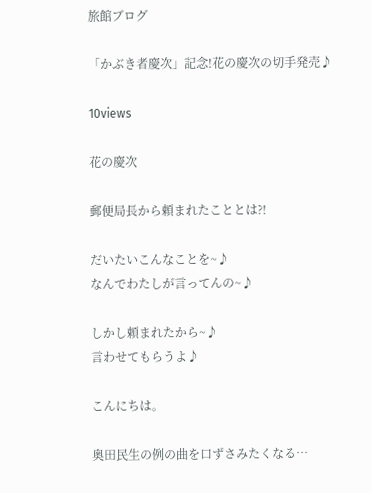旅館ブログ

「かぶき者慶次」記念!花の慶次の切手発売♪

10views

花の慶次

郵便局長から頼まれたこととは?!

だいたいこんなことを~♪
なんでわたしが言ってんの~♪

しかし頼まれたから~♪
言わせてもらうよ♪

こんにちは。

奥田民生の例の曲を口ずさみたくなる…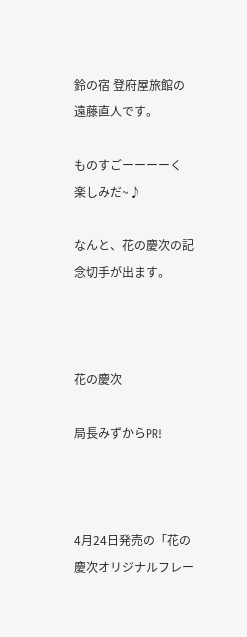鈴の宿 登府屋旅館の遠藤直人です。

ものすごーーーーく
楽しみだ~♪

なんと、花の慶次の記念切手が出ます。



花の慶次

局長みずからPR!



4月24日発売の「花の慶次オリジナルフレー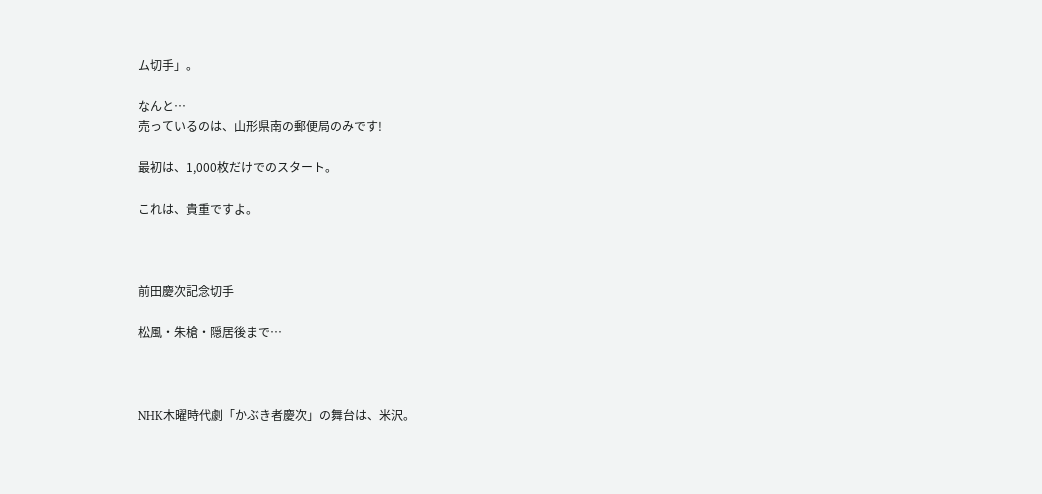ム切手」。

なんと…
売っているのは、山形県南の郵便局のみです!

最初は、1,000枚だけでのスタート。

これは、貴重ですよ。



前田慶次記念切手

松風・朱槍・隠居後まで…



NHK木曜時代劇「かぶき者慶次」の舞台は、米沢。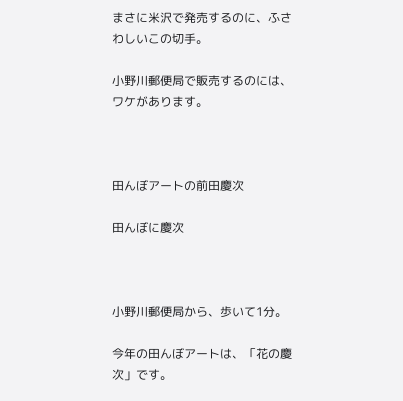まさに米沢で発売するのに、ふさわしいこの切手。

小野川郵便局で販売するのには、ワケがあります。



田んぼアートの前田慶次

田んぼに慶次



小野川郵便局から、歩いて1分。

今年の田んぼアートは、「花の慶次」です。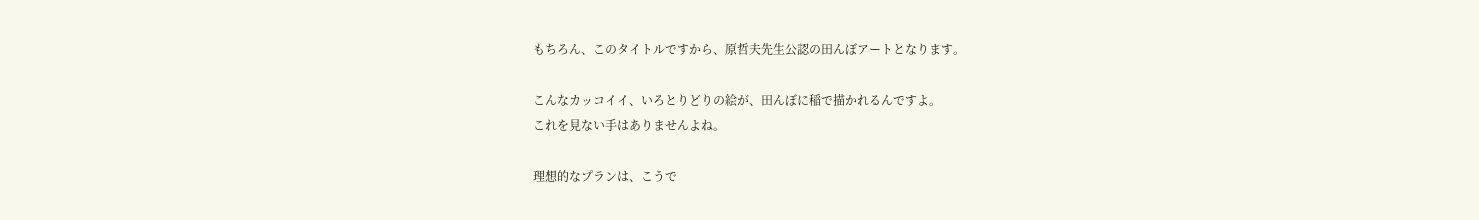もちろん、このタイトルですから、原哲夫先生公認の田んぼアートとなります。

こんなカッコイイ、いろとりどりの絵が、田んぼに稲で描かれるんですよ。
これを見ない手はありませんよね。

理想的なプランは、こうで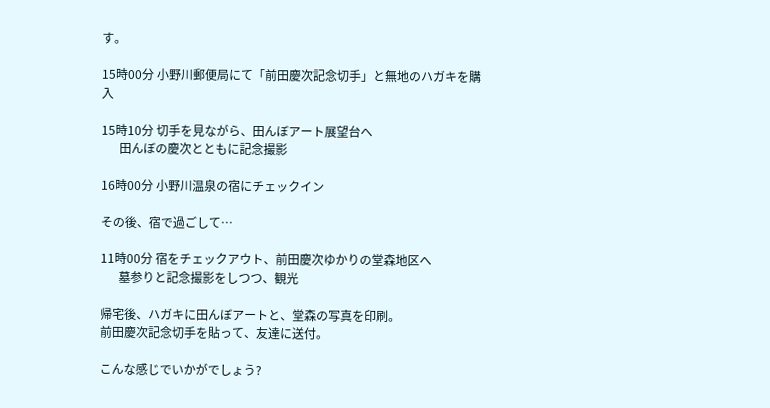す。

15時00分 小野川郵便局にて「前田慶次記念切手」と無地のハガキを購入

15時10分 切手を見ながら、田んぼアート展望台へ
      田んぼの慶次とともに記念撮影

16時00分 小野川温泉の宿にチェックイン

その後、宿で過ごして…

11時00分 宿をチェックアウト、前田慶次ゆかりの堂森地区へ
      墓参りと記念撮影をしつつ、観光

帰宅後、ハガキに田んぼアートと、堂森の写真を印刷。
前田慶次記念切手を貼って、友達に送付。

こんな感じでいかがでしょう?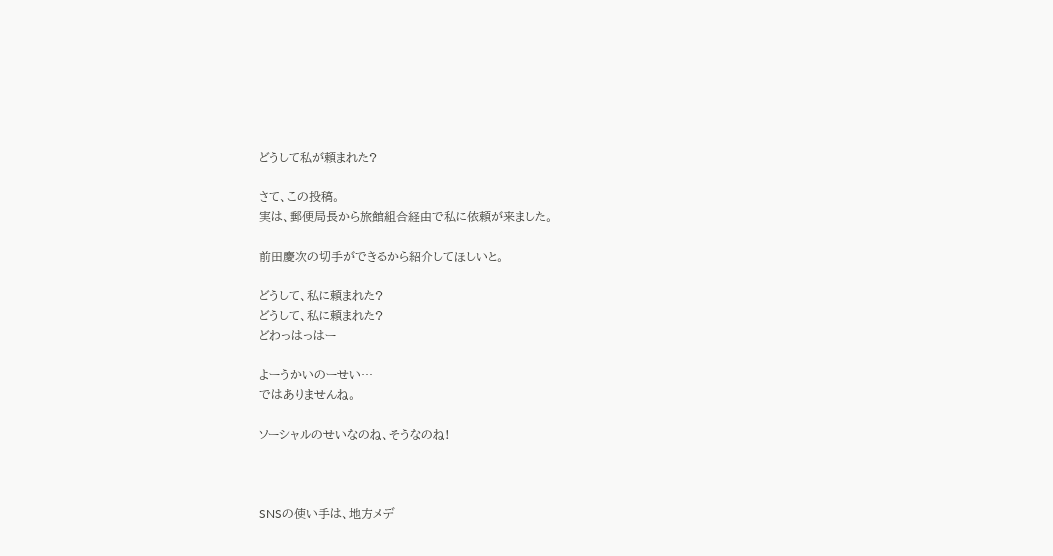どうして私が頼まれた?

さて、この投稿。
実は、郵便局長から旅館組合経由で私に依頼が来ました。

前田慶次の切手ができるから紹介してほしいと。

どうして、私に頼まれた?
どうして、私に頼まれた?
どわっはっはー

よーうかいのーせい…
ではありませんね。

ソーシャルのせいなのね、そうなのね!



SNSの使い手は、地方メデ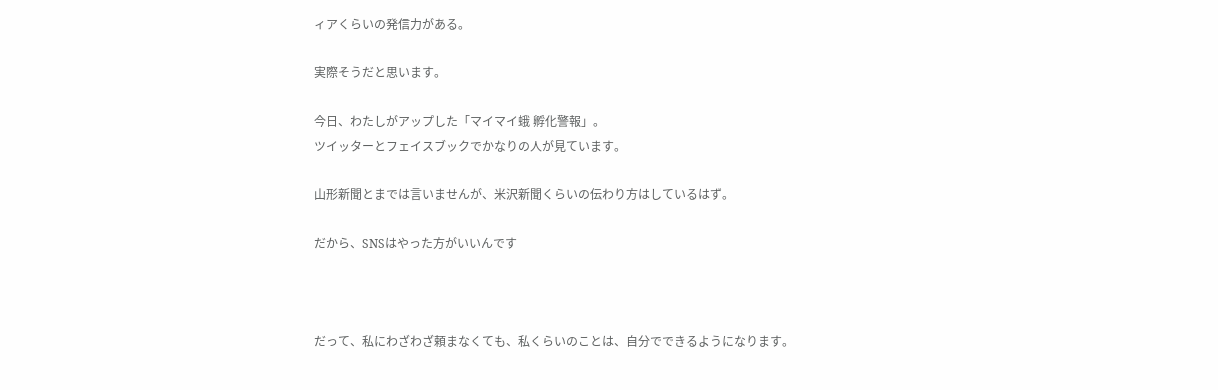ィアくらいの発信力がある。

実際そうだと思います。

今日、わたしがアップした「マイマイ蛾 孵化警報」。
ツイッターとフェイスブックでかなりの人が見ています。

山形新聞とまでは言いませんが、米沢新聞くらいの伝わり方はしているはず。

だから、SNSはやった方がいいんです



だって、私にわざわざ頼まなくても、私くらいのことは、自分でできるようになります。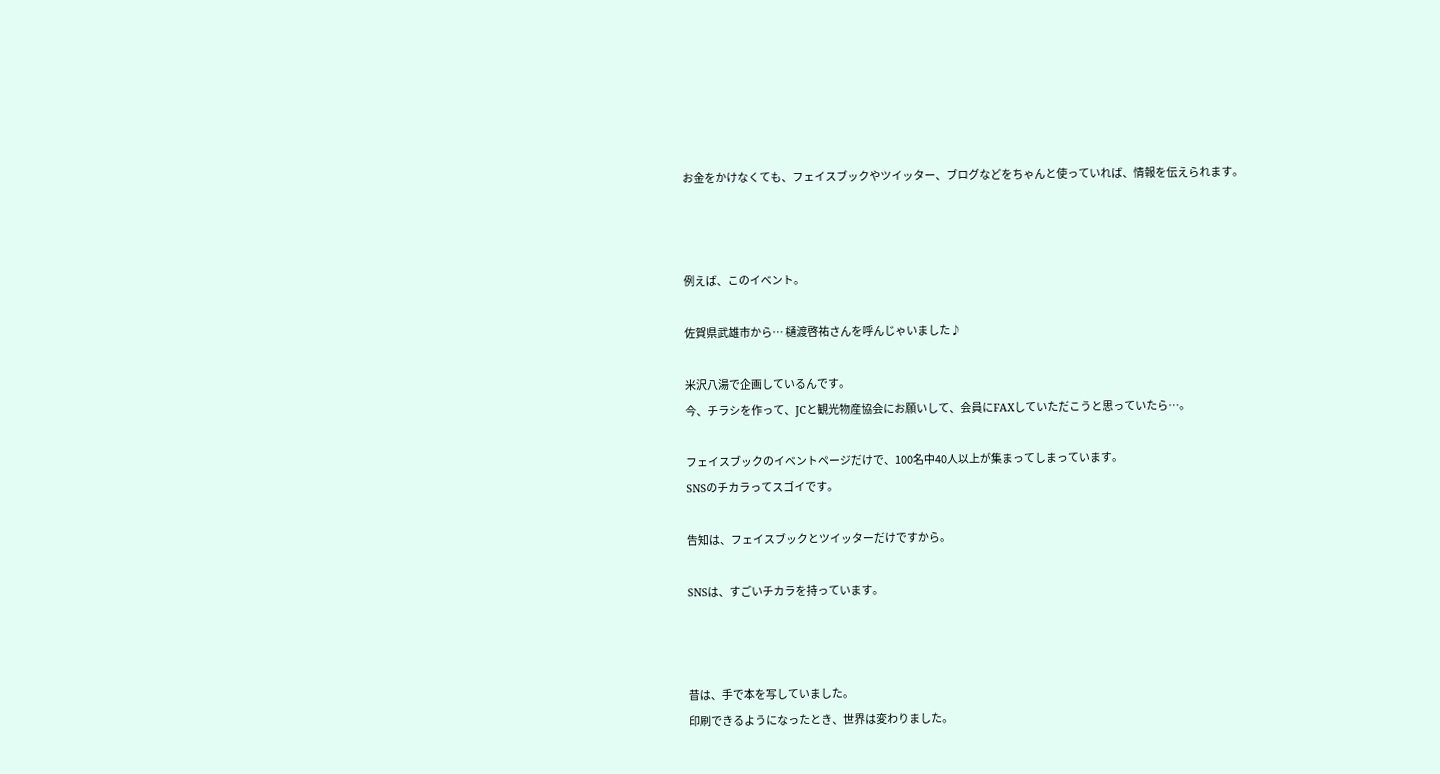お金をかけなくても、フェイスブックやツイッター、ブログなどをちゃんと使っていれば、情報を伝えられます。



例えば、このイベント。

佐賀県武雄市から… 樋渡啓祐さんを呼んじゃいました♪

米沢八湯で企画しているんです。
今、チラシを作って、JCと観光物産協会にお願いして、会員にFAXしていただこうと思っていたら…。

フェイスブックのイベントページだけで、100名中40人以上が集まってしまっています。
SNSのチカラってスゴイです。

告知は、フェイスブックとツイッターだけですから。

SNSは、すごいチカラを持っています。



昔は、手で本を写していました。
印刷できるようになったとき、世界は変わりました。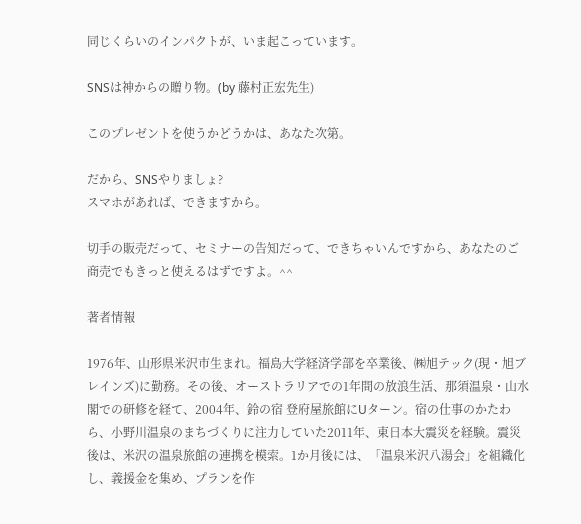同じくらいのインパクトが、いま起こっています。

SNSは神からの贈り物。(by 藤村正宏先生)

このプレゼントを使うかどうかは、あなた次第。

だから、SNSやりましょ?
スマホがあれば、できますから。

切手の販売だって、セミナーの告知だって、できちゃいんですから、あなたのご商売でもきっと使えるはずですよ。^^

著者情報

1976年、山形県米沢市生まれ。福島大学経済学部を卒業後、㈱旭テック(現・旭ブレインズ)に勤務。その後、オーストラリアでの1年間の放浪生活、那須温泉・山水閣での研修を経て、2004年、鈴の宿 登府屋旅館にUターン。宿の仕事のかたわら、小野川温泉のまちづくりに注力していた2011年、東日本大震災を経験。震災後は、米沢の温泉旅館の連携を模索。1か月後には、「温泉米沢八湯会」を組織化し、義援金を集め、プランを作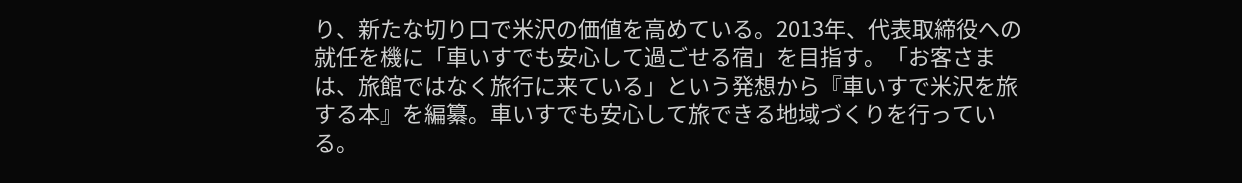り、新たな切り口で米沢の価値を高めている。2013年、代表取締役への就任を機に「車いすでも安心して過ごせる宿」を目指す。「お客さまは、旅館ではなく旅行に来ている」という発想から『車いすで米沢を旅する本』を編纂。車いすでも安心して旅できる地域づくりを行っている。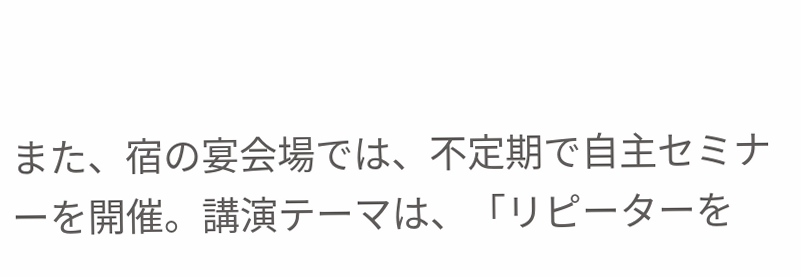また、宿の宴会場では、不定期で自主セミナーを開催。講演テーマは、「リピーターを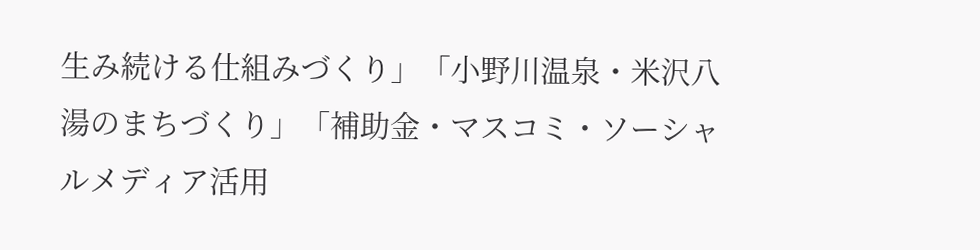生み続ける仕組みづくり」「小野川温泉・米沢八湯のまちづくり」「補助金・マスコミ・ソーシャルメディア活用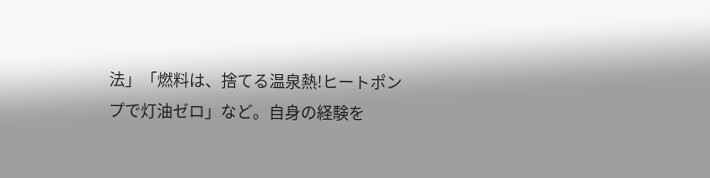法」「燃料は、捨てる温泉熱!ヒートポンプで灯油ゼロ」など。自身の経験を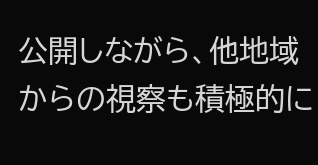公開しながら、他地域からの視察も積極的に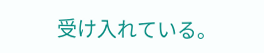受け入れている。